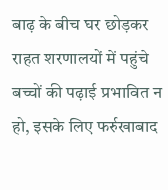बाढ़ के बीच घर छोड़कर राहत शरणालयों में पहुंचे बच्चों की पढ़ाई प्रभावित न हो, इसके लिए फर्रुखाबाद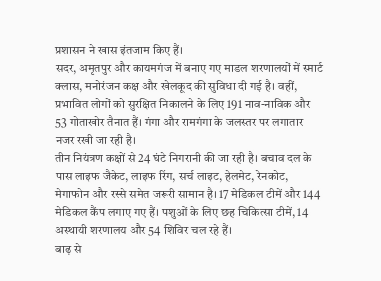प्रशासन ने खास इंतजाम किए हैं।
सदर, अमृतपुर और कायमगंज में बनाए गए माडल शरणालयों में स्मार्ट क्लास, मनोरंजन कक्ष और खेलकूद की सुविधा दी गई है। वहीं, प्रभावित लोगों को सुरक्षित निकालने के लिए 191 नाव-नाविक और 53 गोताखोर तैनात हैं। गंगा और रामगंगा के जलस्तर पर लगातार नजर रखी जा रही है।
तीन नियंत्रण कक्षों से 24 घंटे निगरानी की जा रही है। बचाव दल के पास लाइफ जैकेट, लाइफ रिंग, सर्च लाइट, हेलमेट, रेनकोट, मेगाफोन और रस्से समेत जरूरी सामान है। 17 मेडिकल टीमें और 144 मेडिकल कैंप लगाए गए हैं। पशुओं के लिए छह चिकित्सा टीमें, 14 अस्थायी शरणालय और 54 शिविर चल रहे हैं।
बाढ़ से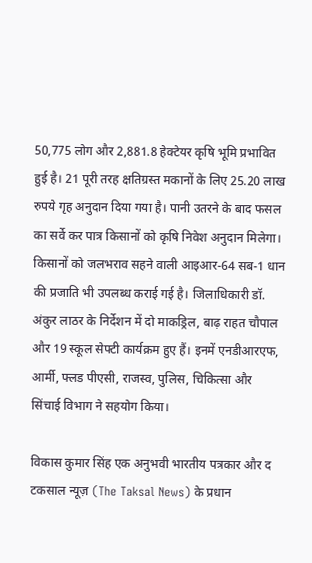50,775 लोग और 2,881.8 हेक्टेयर कृषि भूमि प्रभावित हुई है। 21 पूरी तरह क्षतिग्रस्त मकानों के लिए 25.20 लाख रुपये गृह अनुदान दिया गया है। पानी उतरने के बाद फसल का सर्वे कर पात्र किसानों को कृषि निवेश अनुदान मिलेगा।
किसानों को जलभराव सहने वाली आइआर-64 सब-1 धान की प्रजाति भी उपलब्ध कराई गई है। जिलाधिकारी डॉ. अंकुर लाठर के निर्देशन में दो माकड्रिल, बाढ़ राहत चौपाल और 19 स्कूल सेफ्टी कार्यक्रम हुए हैं। इनमें एनडीआरएफ, आर्मी, फ्लड पीएसी, राजस्व, पुलिस, चिकित्सा और सिंचाई विभाग ने सहयोग किया।

विकास कुमार सिंह एक अनुभवी भारतीय पत्रकार और द टकसाल न्यूज़ (The Taksal News) के प्रधान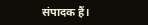संपादक हैं।